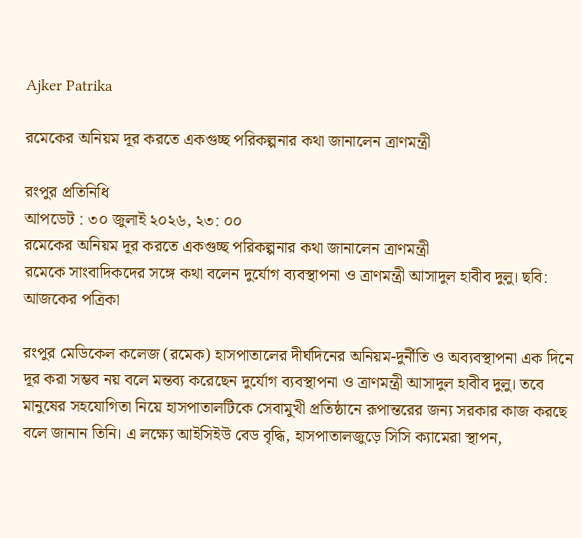Ajker Patrika

রমেকের অনিয়ম দূর করতে একগুচ্ছ পরিকল্পনার কথা জানালেন ত্রাণমন্ত্রী

রংপুর প্রতিনিধি
আপডেট : ৩০ জুলাই ২০২৬, ২৩: ০০
রমেকের অনিয়ম দূর করতে একগুচ্ছ পরিকল্পনার কথা জানালেন ত্রাণমন্ত্রী
রমেকে সাংবাদিকদের সঙ্গে কথা বলেন দুর্যোগ ব্যবস্থাপনা ও ত্রাণমন্ত্রী আসাদুল হাবীব দুলু। ছবি: আজকের পত্রিকা

রংপুর মেডিকেল কলেজ (রমেক) হাসপাতালের দীর্ঘদিনের অনিয়ম-দুর্নীতি ও অব্যবস্থাপনা এক দিনে দূর করা সম্ভব নয় বলে মন্তব্য করেছেন দুর্যোগ ব্যবস্থাপনা ও ত্রাণমন্ত্রী আসাদুল হাবীব দুলু। তবে মানুষের সহযোগিতা নিয়ে হাসপাতালটিকে সেবামুখী প্রতিষ্ঠানে রূপান্তরের জন্য সরকার কাজ করছে বলে জানান তিনি। এ লক্ষ্যে আইসিইউ বেড বৃদ্ধি, হাসপাতালজুড়ে সিসি ক্যামেরা স্থাপন,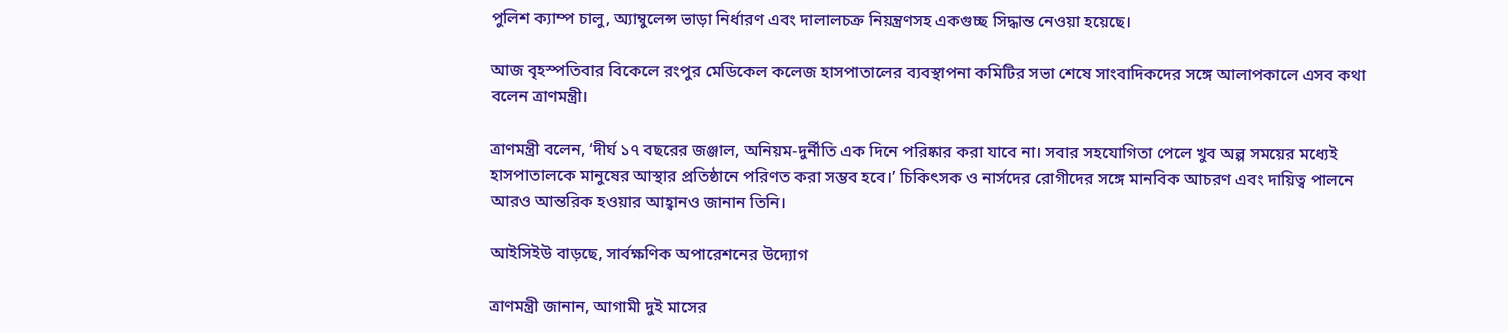পুলিশ ক্যাম্প চালু, অ্যাম্বুলেন্স ভাড়া নির্ধারণ এবং দালালচক্র নিয়ন্ত্রণসহ একগুচ্ছ সিদ্ধান্ত নেওয়া হয়েছে।

আজ বৃহস্পতিবার বিকেলে রংপুর মেডিকেল কলেজ হাসপাতালের ব্যবস্থাপনা কমিটির সভা শেষে সাংবাদিকদের সঙ্গে আলাপকালে এসব কথা বলেন ত্রাণমন্ত্রী।

ত্রাণমন্ত্রী বলেন, ‘দীর্ঘ ১৭ বছরের জঞ্জাল, অনিয়ম-দুর্নীতি এক দিনে পরিষ্কার করা যাবে না। সবার সহযোগিতা পেলে খুব অল্প সময়ের মধ্যেই হাসপাতালকে মানুষের আস্থার প্রতিষ্ঠানে পরিণত করা সম্ভব হবে।’ চিকিৎসক ও নার্সদের রোগীদের সঙ্গে মানবিক আচরণ এবং দায়িত্ব পালনে আরও আন্তরিক হওয়ার আহ্বানও জানান তিনি।

আইসিইউ বাড়ছে, সার্বক্ষণিক অপারেশনের উদ্যোগ

ত্রাণমন্ত্রী জানান, আগামী দুই মাসের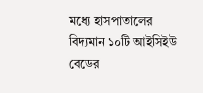মধ্যে হাসপাতালের বিদ্যমান ১০টি আইসিইউ বেডের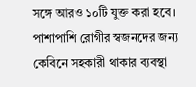সঙ্গে আরও ১০টি যুক্ত করা হবে। পাশাপাশি রোগীর স্বজনদের জন্য কেবিনে সহকারী থাকার ব্যবস্থা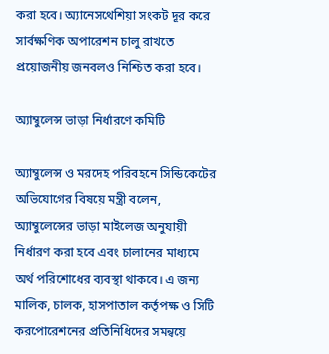করা হবে। অ্যানেসথেশিয়া সংকট দূর করে সার্বক্ষণিক অপারেশন চালু রাখতে প্রয়োজনীয় জনবলও নিশ্চিত করা হবে।

অ্যাম্বুলেন্স ভাড়া নির্ধারণে কমিটি

অ্যাম্বুলেন্স ও মরদেহ পরিবহনে সিন্ডিকেটের অভিযোগের বিষয়ে মন্ত্রী বলেন, অ্যাম্বুলেন্সের ভাড়া মাইলেজ অনুযায়ী নির্ধারণ করা হবে এবং চালানের মাধ্যমে অর্থ পরিশোধের ব্যবস্থা থাকবে। এ জন্য মালিক, চালক, হাসপাতাল কর্তৃপক্ষ ও সিটি করপোরেশনের প্রতিনিধিদের সমন্বয়ে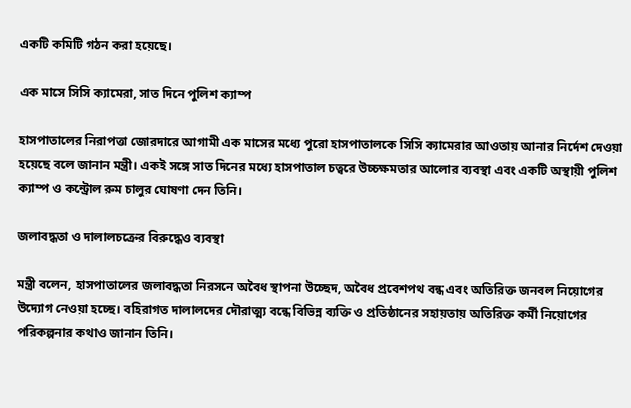একটি কমিটি গঠন করা হয়েছে।

এক মাসে সিসি ক্যামেরা, সাত দিনে পুলিশ ক্যাম্প

হাসপাতালের নিরাপত্তা জোরদারে আগামী এক মাসের মধ্যে পুরো হাসপাতালকে সিসি ক্যামেরার আওতায় আনার নির্দেশ দেওয়া হয়েছে বলে জানান মন্ত্রী। একই সঙ্গে সাত দিনের মধ্যে হাসপাতাল চত্বরে উচ্চক্ষমতার আলোর ব্যবস্থা এবং একটি অস্থায়ী পুলিশ ক্যাম্প ও কন্ট্রোল রুম চালুর ঘোষণা দেন তিনি।

জলাবদ্ধতা ও দালালচক্রের বিরুদ্ধেও ব্যবস্থা

মন্ত্রী বলেন, হাসপাতালের জলাবদ্ধতা নিরসনে অবৈধ স্থাপনা উচ্ছেদ, অবৈধ প্রবেশপথ বন্ধ এবং অতিরিক্ত জনবল নিয়োগের উদ্যোগ নেওয়া হচ্ছে। বহিরাগত দালালদের দৌরাত্ম্য বন্ধে বিভিন্ন ব্যক্তি ও প্রতিষ্ঠানের সহায়তায় অতিরিক্ত কর্মী নিয়োগের পরিকল্পনার কথাও জানান তিনি।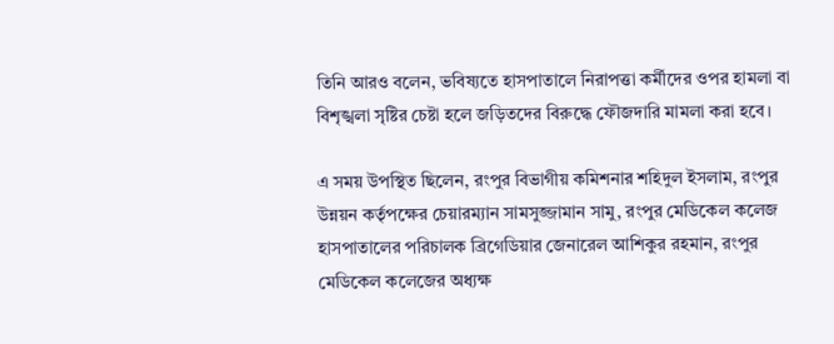তিনি আরও বলেন, ভবিষ্যতে হাসপাতালে নিরাপত্তা কর্মীদের ওপর হামলা বা বিশৃঙ্খলা সৃষ্টির চেষ্টা হলে জড়িতদের বিরুদ্ধে ফৌজদারি মামলা করা হবে।

এ সময় উপস্থিত ছিলেন, রংপুর বিভাগীয় কমিশনার শহিদুল ইসলাম, রংপুর উন্নয়ন কর্তৃপক্ষের চেয়ারম্যান সামসুজ্জামান সামু, রংপুর মেডিকেল কলেজ হাসপাতালের পরিচালক ব্রিগেডিয়ার জেনারেল আশিকুর রহমান, রংপুর মেডিকেল কলেজের অধ্যক্ষ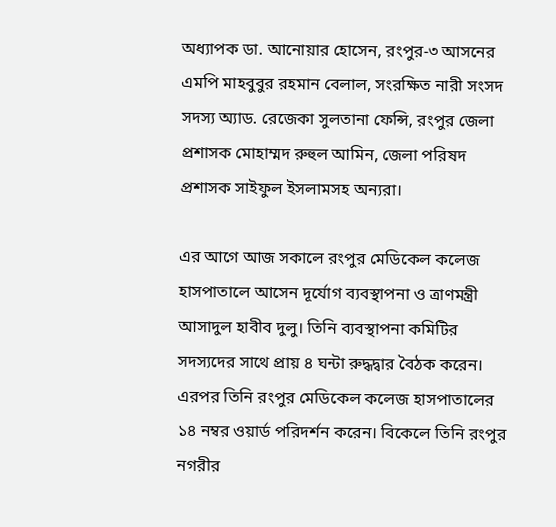অধ্যাপক ডা. আনোয়ার হোসেন, রংপুর-৩ আসনের এমপি মাহবুবুর রহমান বেলাল, সংরক্ষিত নারী সংসদ সদস্য অ্যাড. রেজেকা সুলতানা ফেন্সি, রংপুর জেলা প্রশাসক মোহাম্মদ রুহুল আমিন, জেলা পরিষদ প্রশাসক সাইফুল ইসলামসহ অন্যরা।

এর আগে আজ সকালে রংপুর মেডিকেল কলেজ হাসপাতালে আসেন দূর্যোগ ব্যবস্থাপনা ও ত্রাণমন্ত্রী আসাদুল হাবীব দুলু। তিনি ব্যবস্থাপনা কমিটির সদস্যদের সাথে প্রায় ৪ ঘন্টা রুদ্ধদ্বার বৈঠক করেন। এরপর তিনি রংপুর মেডিকেল কলেজ হাসপাতালের ১৪ নম্বর ওয়ার্ড পরিদর্শন করেন। বিকেলে তিনি রংপুর নগরীর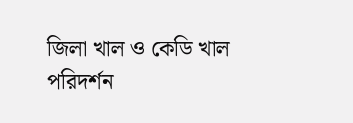জিলা খাল ও কেডি খাল পরিদর্শন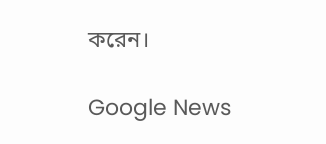করেন।

Google News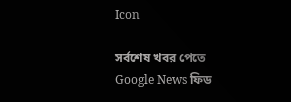Icon

সর্বশেষ খবর পেতে Google News ফিড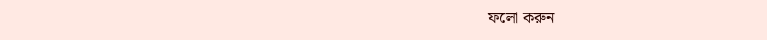ফলো করুন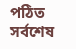পঠিত
সর্বশেষ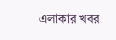এলাকার খবর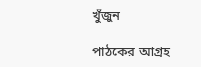খুঁজুন

পাঠকের আগ্রহ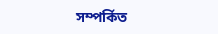সম্পর্কিত